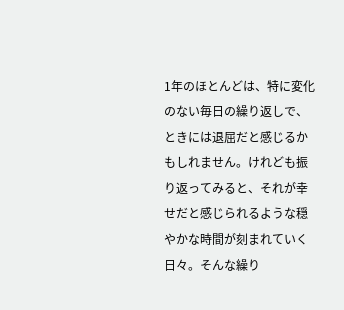1年のほとんどは、特に変化のない毎日の繰り返しで、ときには退屈だと感じるかもしれません。けれども振り返ってみると、それが幸せだと感じられるような穏やかな時間が刻まれていく日々。そんな繰り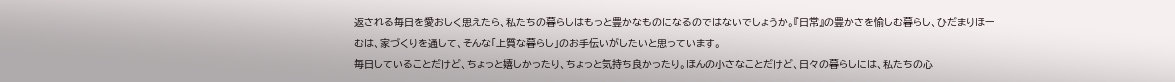返される毎日を愛おしく思えたら、私たちの暮らしはもっと豊かなものになるのではないでしょうか。『日常』の豊かさを愉しむ暮らし、ひだまりほーむは、家づくりを通して、そんな「上質な暮らし」のお手伝いがしたいと思っています。
毎日していることだけど、ちょっと嬉しかったり、ちょっと気持ち良かったり。ほんの小さなことだけど、日々の暮らしには、私たちの心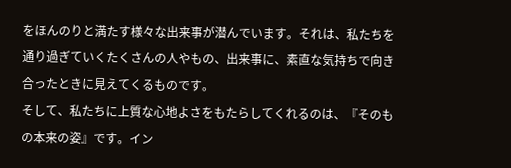をほんのりと満たす様々な出来事が潜んでいます。それは、私たちを通り過ぎていくたくさんの人やもの、出来事に、素直な気持ちで向き合ったときに見えてくるものです。
そして、私たちに上質な心地よさをもたらしてくれるのは、『そのもの本来の姿』です。イン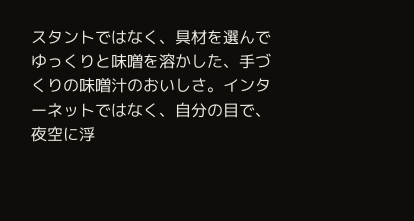スタントではなく、具材を選んでゆっくりと味噌を溶かした、手づくりの味噌汁のおいしさ。インターネットではなく、自分の目で、夜空に浮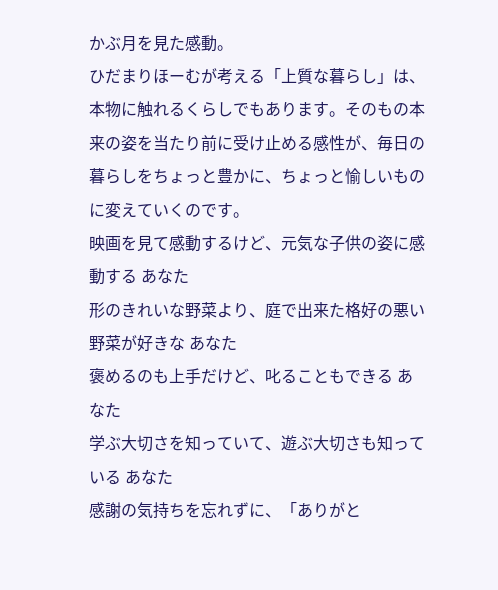かぶ月を見た感動。
ひだまりほーむが考える「上質な暮らし」は、本物に触れるくらしでもあります。そのもの本来の姿を当たり前に受け止める感性が、毎日の暮らしをちょっと豊かに、ちょっと愉しいものに変えていくのです。
映画を見て感動するけど、元気な子供の姿に感動する あなた
形のきれいな野菜より、庭で出来た格好の悪い野菜が好きな あなた
褒めるのも上手だけど、叱ることもできる あなた
学ぶ大切さを知っていて、遊ぶ大切さも知っている あなた
感謝の気持ちを忘れずに、「ありがと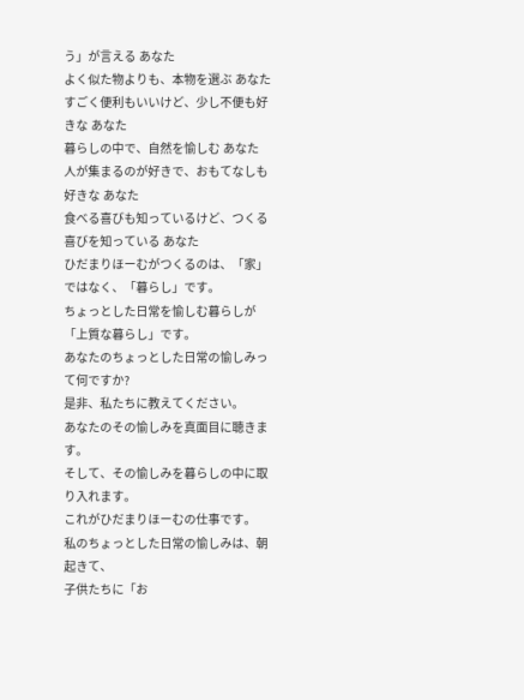う」が言える あなた
よく似た物よりも、本物を選ぶ あなた
すごく便利もいいけど、少し不便も好きな あなた
暮らしの中で、自然を愉しむ あなた
人が集まるのが好きで、おもてなしも好きな あなた
食べる喜びも知っているけど、つくる喜びを知っている あなた
ひだまりほーむがつくるのは、「家」ではなく、「暮らし」です。
ちょっとした日常を愉しむ暮らしが「上質な暮らし」です。
あなたのちょっとした日常の愉しみって何ですか?
是非、私たちに教えてください。
あなたのその愉しみを真面目に聴きます。
そして、その愉しみを暮らしの中に取り入れます。
これがひだまりほーむの仕事です。
私のちょっとした日常の愉しみは、朝起きて、
子供たちに「お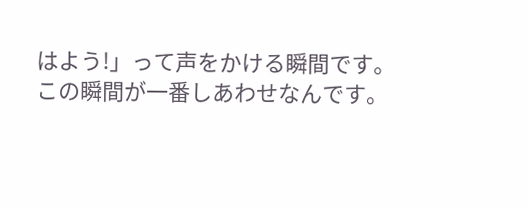はよう!」って声をかける瞬間です。
この瞬間が一番しあわせなんです。